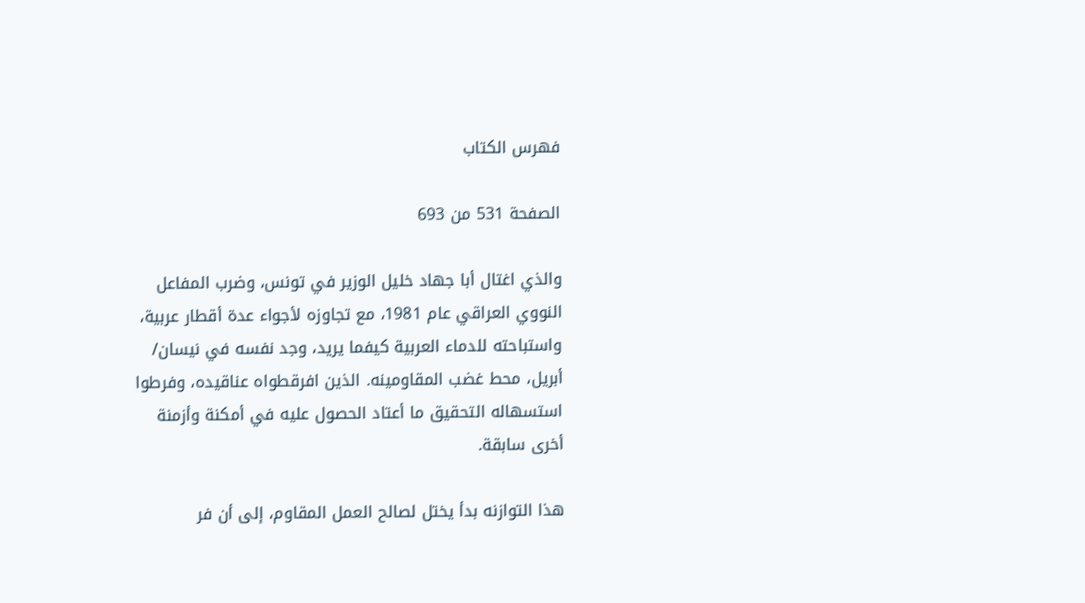فهرس الكتاب

الصفحة 531 من 693

والذي اغتال أبا جهاد خليل الوزير في تونس، وضرب المفاعل النووي العراقي عام 1981، مع تجاوزه لأجواء عدة أقطار عربية، واستباحته للدماء العربية كيفما يريد، وجد نفسه في نيسان/ أبريل، محط غضب المقاومينه. الذين افرقطواه عناقيده، وفرطوا استسهاله التحقيق ما أعتاد الحصول عليه في أمكنة وأزمنة أخرى سابقة.

هذا التوازنه بدأ يختل لصالح العمل المقاوم، إلى أن فر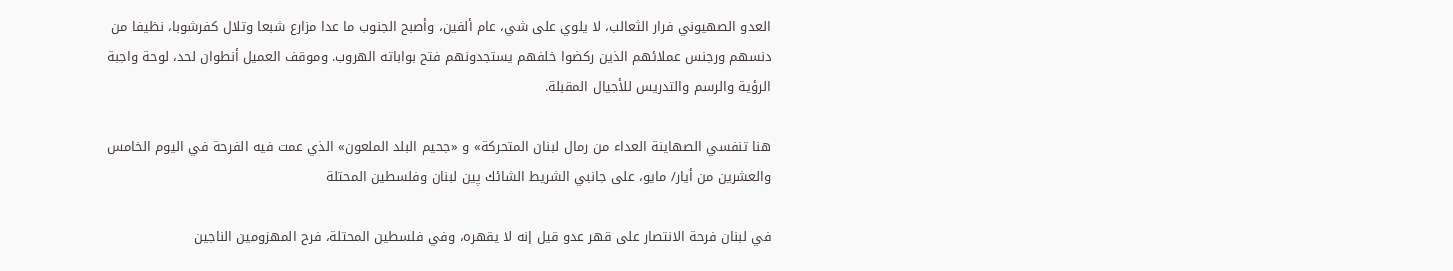العدو الصهيوني فرار الثعالب، لا يلوي على شي، عام ألفين، وأصبح الجنوب ما عدا مزارع شبعا وتلال كفرشوبا، نظيفا من دنسهم ورجنس عملائهم الذين ركضوا خلفهم يستجدونهم فتح بواباته الهروب. وموقف العميل أنطوان لحد، لوحة واجبة الرؤية والرسم والتدريس للأجيال المقبلة.

هنا تنفسي الصهاينة العداء من رمال لبنان المتحركة» و «جحيم البلد الملعون» الذي عمت فيه الفرحة في اليوم الخامس والعشرين من أيار/ مايو، على جانبي الشريط الشائك پين لبنان وفلسطين المحتلة

في لبنان فرحة الانتصار على قهر عدو قيل إنه لا يقهره، وفي فلسطين المحتلة، فرح المهزومين الناجين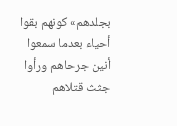بجلدهم» كونهم بقوا أحياء بعدما سمعوا أنين جرحاهم ورأوا جثث قتلاهم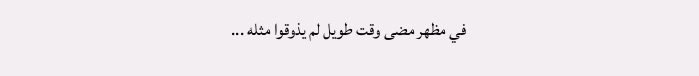في مظهر مضى وقت طويل لم يذوقوا مثله ...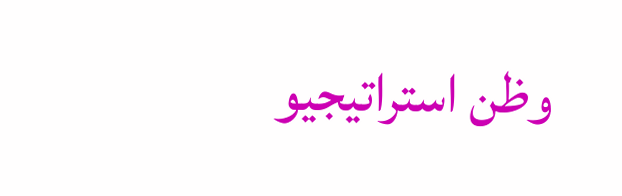وظن استراتيجيو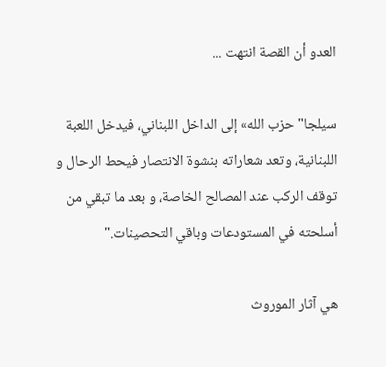العدو أن القصة انتهت ...

سيلجا"حزب الله» إلى الداخل اللبناني، فيدخل اللعبة اللبنانية، وتعد شعاراته بنشوة الانتصار فيحط الرحال و توقف الركب عند المصالح الخاصة، و بعد ما تبقي من أسلحته في المستودعات وباقي التحصينات."

هي آثار الموروث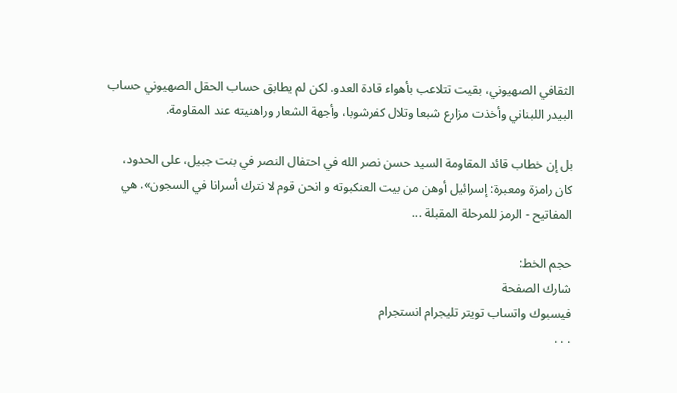الثقافي الصهيوني، بقيت تتلاعب بأهواء قادة العدو. لكن لم يطابق حساب الحقل الصهيوني حساب البيدر اللبناني وأخذت مزارع شبعا وتلال كفرشوبا، وأجهة الشعار وراهنيته عند المقاومة.

بل إن خطاب قائد المقاومة السيد حسن نصر الله في احتفال النصر في بنت جبيل، على الحدود، كان رامزة ومعبرة: إسرائيل أوهن من بيت العنكبوته و انحن قوم لا نترك أسرانا في السجون». هي المفاتيح - الرمز للمرحلة المقبلة ...

حجم الخط:
شارك الصفحة
فيسبوك واتساب تويتر تليجرام انستجرام
. . .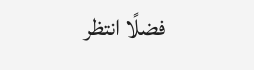فضلًا انتظر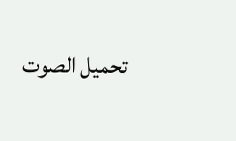تحميل الصوت